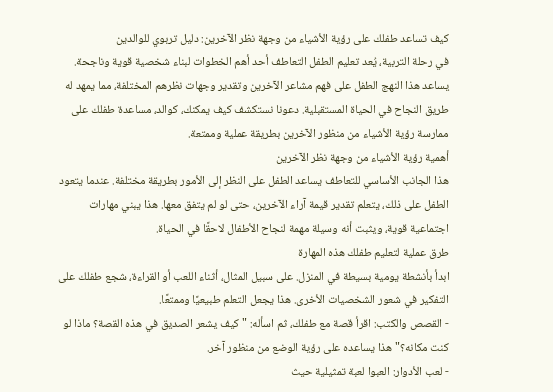كيف تساعد طفلك على رؤية الأشياء من وجهة نظر الآخرين: دليل تربوي للوالدين
في رحلة التربية، يُعد تعليم الطفل التعاطف أحد أهم الخطوات لبناء شخصية قوية وناجحة. يساعد هذا النهج الطفل على فهم مشاعر الآخرين وتقدير وجهات نظرهم المختلفة، مما يمهد له طريق النجاح في الحياة المستقبلية. دعونا نستكشف كيف يمكنك، كوالد، مساعدة طفلك على ممارسة رؤية الأشياء من منظور الآخرين بطريقة عملية وممتعة.
أهمية رؤية الأشياء من وجهة نظر الآخرين
هذا الجانب الأساسي للتعاطف يساعد الطفل على النظر إلى الأمور بطريقة مختلفة. عندما يتعود الطفل على ذلك، يتعلم تقدير قيمة آراء الآخرين، حتى لو لم يتفق معها. هذا يبني مهارات اجتماعية قوية، ويثبت أنه وسيلة مهمة لنجاح الأطفال لاحقًا في الحياة.
طرق عملية لتعليم طفلك هذه المهارة
ابدأ بأنشطة يومية بسيطة في المنزل. على سبيل المثال، أثناء اللعب أو القراءة، شجع طفلك على التفكير في شعور الشخصيات الأخرى. هذا يجعل التعلم طبيعيًا وممتعًا.
- القصص والكتب: اقرأ قصة مع طفلك، ثم اسأله: "كيف يشعر الصديق في هذه القصة؟ ماذا لو كنت مكانه؟" هذا يساعده على رؤية الوضع من منظور آخر.
- لعب الأدوار: العبوا لعبة تمثيلية حيث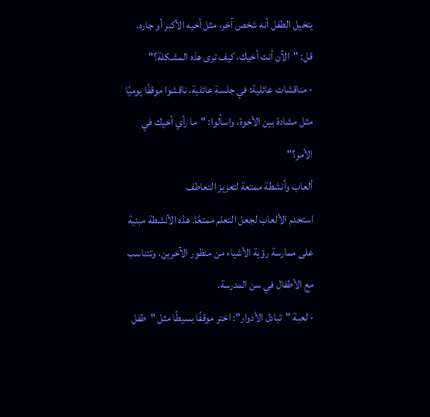يتخيل الطفل أنه شخص آخر، مثل أخيه الأكبر أو جاره. قل: "الآن أنت أخيك، كيف ترى هذه المشكلة؟"
- مناقشات عائلية: في جلسة عائلية، ناقشوا موقفًا يوميًا مثل مشادة بين الأخوة، واسألوا: "ما رأي أخيك في الأمر؟"
ألعاب وأنشطة ممتعة لتعزيز التعاطف
استخدم الألعاب لجعل التعلم ممتعًا. هذه الأنشطة مبنية على ممارسة رؤية الأشياء من منظور الآخرين، وتتناسب مع الأطفال في سن المدرسة.
- لعبة "تبادل الأدوار": اختر موقفًا بسيطًا مثل "طفل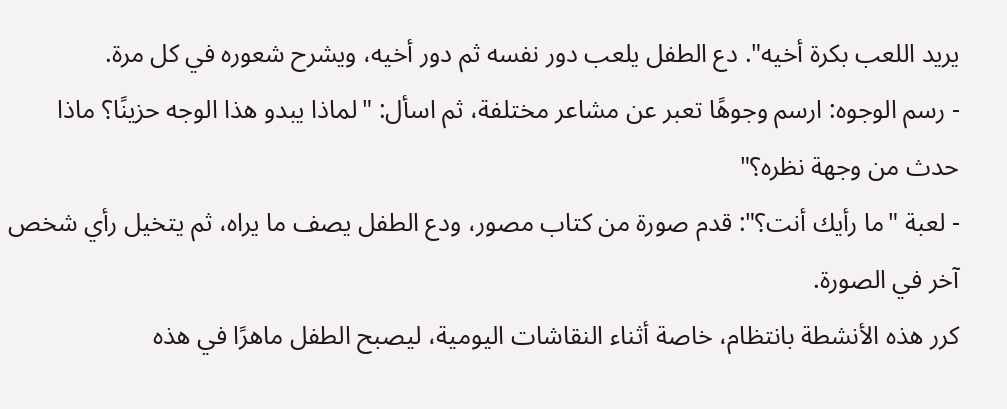يريد اللعب بكرة أخيه". دع الطفل يلعب دور نفسه ثم دور أخيه، ويشرح شعوره في كل مرة.
- رسم الوجوه: ارسم وجوهًا تعبر عن مشاعر مختلفة، ثم اسأل: "لماذا يبدو هذا الوجه حزينًا؟ ماذا حدث من وجهة نظره؟"
- لعبة "ما رأيك أنت؟": قدم صورة من كتاب مصور، ودع الطفل يصف ما يراه، ثم يتخيل رأي شخص آخر في الصورة.
كرر هذه الأنشطة بانتظام، خاصة أثناء النقاشات اليومية، ليصبح الطفل ماهرًا في هذه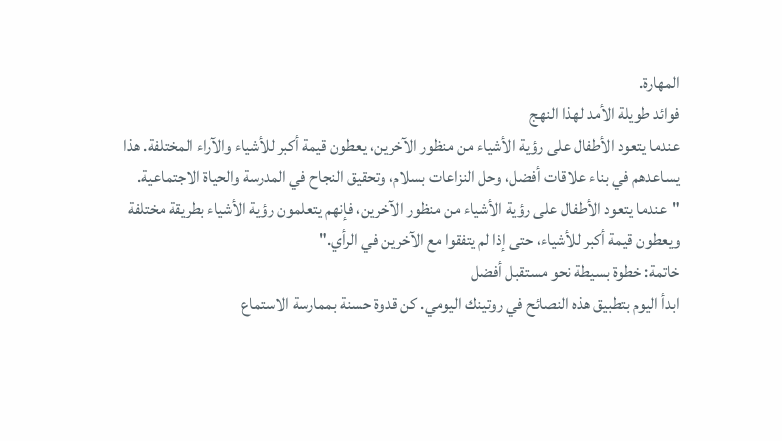المهارة.
فوائد طويلة الأمد لهذا النهج
عندما يتعود الأطفال على رؤية الأشياء من منظور الآخرين، يعطون قيمة أكبر للأشياء والآراء المختلفة. هذا يساعدهم في بناء علاقات أفضل، وحل النزاعات بسلام، وتحقيق النجاح في المدرسة والحياة الاجتماعية.
"عندما يتعود الأطفال على رؤية الأشياء من منظور الآخرين، فإنهم يتعلمون رؤية الأشياء بطريقة مختلفة ويعطون قيمة أكبر للأشياء، حتى إذا لم يتفقوا مع الآخرين في الرأي."
خاتمة: خطوة بسيطة نحو مستقبل أفضل
ابدأ اليوم بتطبيق هذه النصائح في روتينك اليومي. كن قدوة حسنة بممارسة الاستماع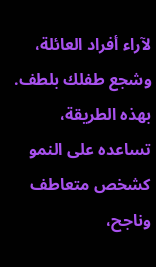لآراء أفراد العائلة، وشجع طفلك بلطف. بهذه الطريقة، تساعده على النمو كشخص متعاطف وناجح،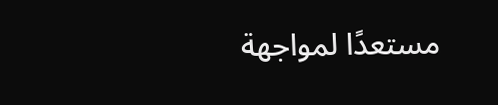مستعدًا لمواجهة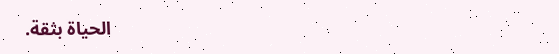الحياة بثقة.